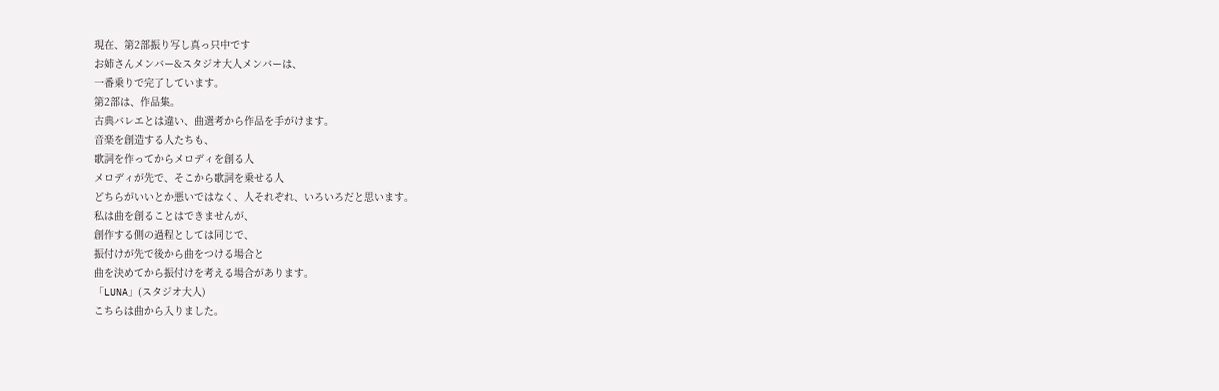現在、第2部振り写し真っ只中です
お姉さんメンバー&スタジオ大人メンバーは、
一番乗りで完了しています。
第2部は、作品集。
古典バレエとは違い、曲選考から作品を手がけます。
音楽を創造する人たちも、
歌詞を作ってからメロディを創る人
メロディが先で、そこから歌詞を乗せる人
どちらがいいとか悪いではなく、人それぞれ、いろいろだと思います。
私は曲を創ることはできませんが、
創作する側の過程としては同じで、
振付けが先で後から曲をつける場合と
曲を決めてから振付けを考える場合があります。
「LUNA」(スタジオ大人)
こちらは曲から入りました。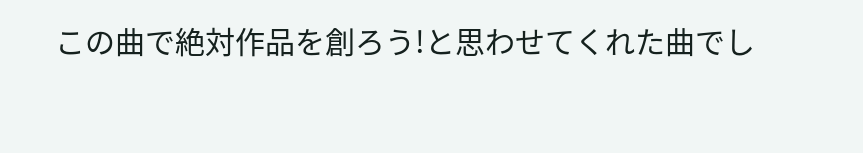この曲で絶対作品を創ろう!と思わせてくれた曲でし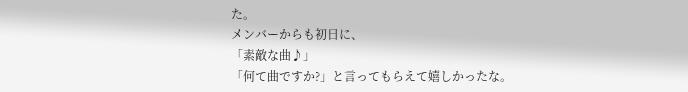た。
メンバーからも初日に、
「素敵な曲♪」
「何て曲ですか?」と言ってもらえて嬉しかったな。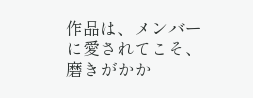作品は、メンバーに愛されてこそ、磨きがかか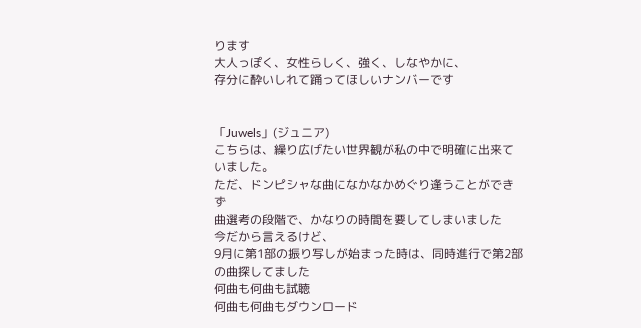ります
大人っぽく、女性らしく、強く、しなやかに、
存分に酔いしれて踊ってほしいナンバーです


「Juwels」(ジュニア)
こちらは、繰り広げたい世界観が私の中で明確に出来ていました。
ただ、ドンピシャな曲になかなかめぐり逢うことができず
曲選考の段階で、かなりの時間を要してしまいました
今だから言えるけど、
9月に第1部の振り写しが始まった時は、同時進行で第2部の曲探してました
何曲も何曲も試聴
何曲も何曲もダウンロード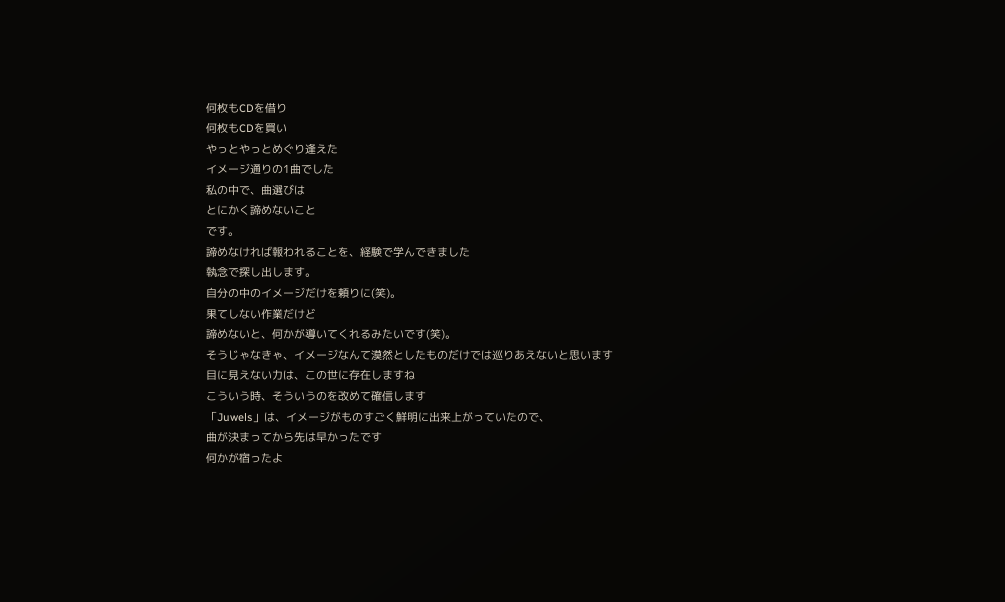何枚もCDを借り
何枚もCDを買い
やっとやっとめぐり逢えた
イメージ通りの1曲でした
私の中で、曲選びは
とにかく諦めないこと
です。
諦めなければ報われることを、経験で学んできました
執念で探し出します。
自分の中のイメージだけを頼りに(笑)。
果てしない作業だけど
諦めないと、何かが導いてくれるみたいです(笑)。
そうじゃなきゃ、イメージなんて漠然としたものだけでは巡りあえないと思います
目に見えない力は、この世に存在しますね
こういう時、そういうのを改めて確信します
「Juwels」は、イメージがものすごく鮮明に出来上がっていたので、
曲が決まってから先は早かったです
何かが宿ったよ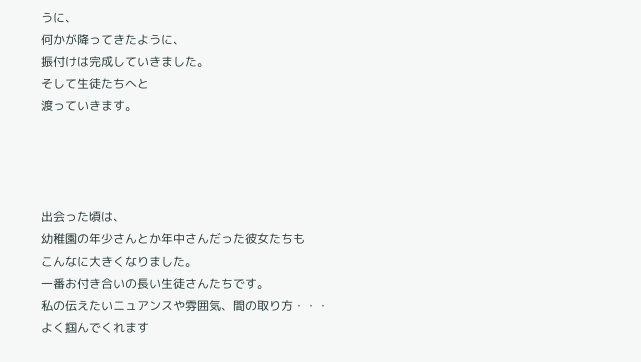うに、
何かが降ってきたように、
振付けは完成していきました。
そして生徒たちへと
渡っていきます。




出会った頃は、
幼稚園の年少さんとか年中さんだった彼女たちも
こんなに大きくなりました。
一番お付き合いの長い生徒さんたちです。
私の伝えたいニュアンスや雰囲気、間の取り方・・・
よく掴んでくれます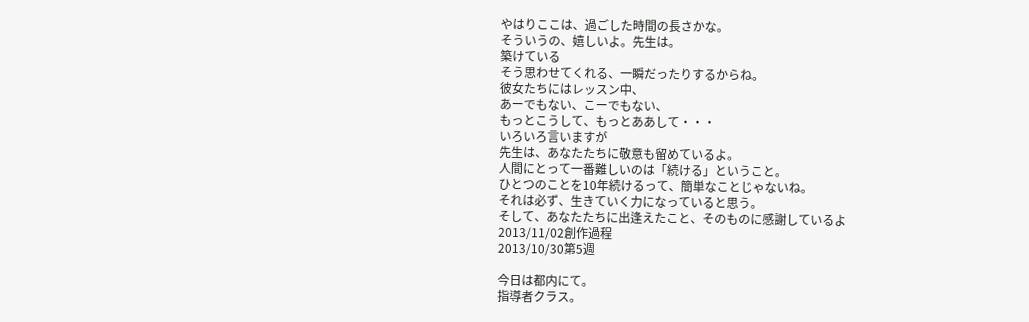やはりここは、過ごした時間の長さかな。
そういうの、嬉しいよ。先生は。
築けている
そう思わせてくれる、一瞬だったりするからね。
彼女たちにはレッスン中、
あーでもない、こーでもない、
もっとこうして、もっとああして・・・
いろいろ言いますが
先生は、あなたたちに敬意も留めているよ。
人間にとって一番難しいのは「続ける」ということ。
ひとつのことを10年続けるって、簡単なことじゃないね。
それは必ず、生きていく力になっていると思う。
そして、あなたたちに出逢えたこと、そのものに感謝しているよ
2013/11/02創作過程
2013/10/30第5週

今日は都内にて。
指導者クラス。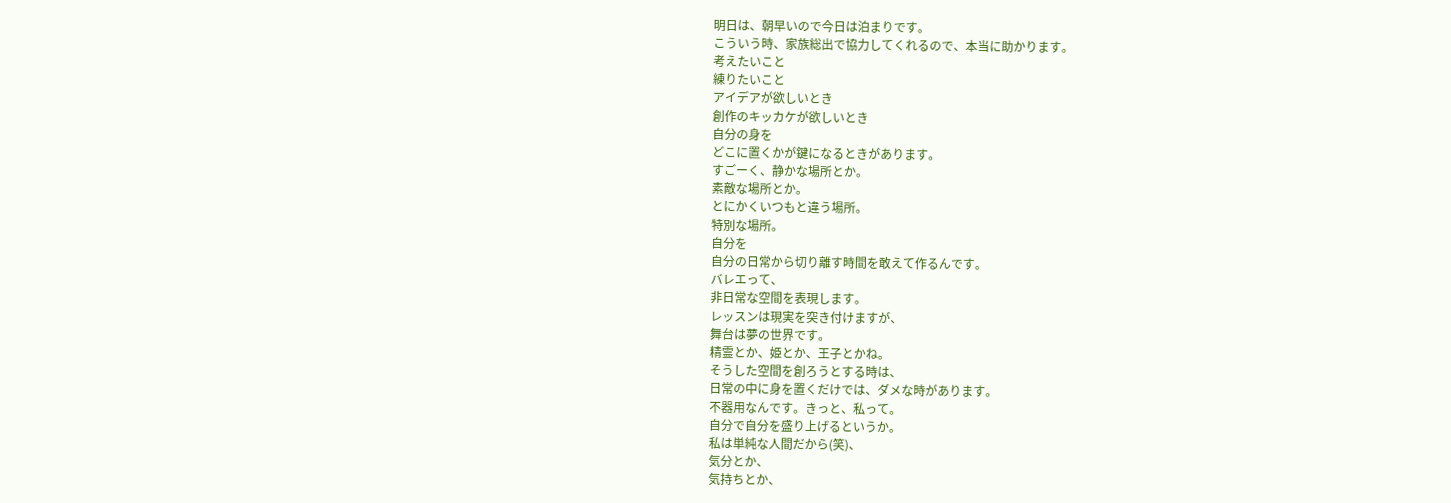明日は、朝早いので今日は泊まりです。
こういう時、家族総出で協力してくれるので、本当に助かります。
考えたいこと
練りたいこと
アイデアが欲しいとき
創作のキッカケが欲しいとき
自分の身を
どこに置くかが鍵になるときがあります。
すごーく、静かな場所とか。
素敵な場所とか。
とにかくいつもと違う場所。
特別な場所。
自分を
自分の日常から切り離す時間を敢えて作るんです。
バレエって、
非日常な空間を表現します。
レッスンは現実を突き付けますが、
舞台は夢の世界です。
精霊とか、姫とか、王子とかね。
そうした空間を創ろうとする時は、
日常の中に身を置くだけでは、ダメな時があります。
不器用なんです。きっと、私って。
自分で自分を盛り上げるというか。
私は単純な人間だから(笑)、
気分とか、
気持ちとか、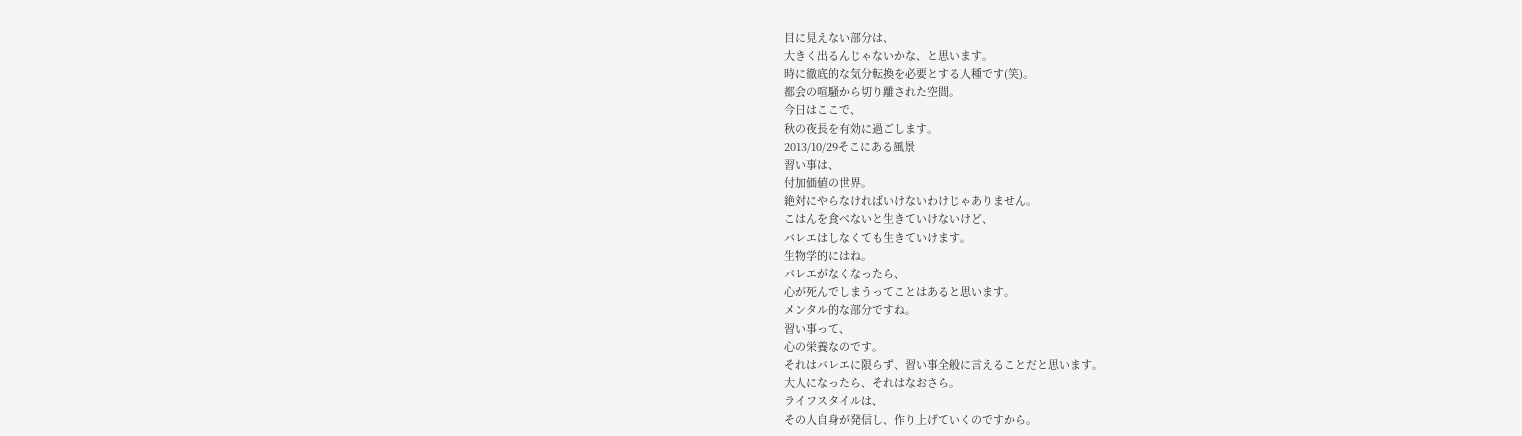目に見えない部分は、
大きく出るんじゃないかな、と思います。
時に徹底的な気分転換を必要とする人種です(笑)。
都会の喧騒から切り離された空間。
今日はここで、
秋の夜長を有効に過ごします。
2013/10/29そこにある風景
習い事は、
付加価値の世界。
絶対にやらなければいけないわけじゃありません。
こはんを食べないと生きていけないけど、
バレエはしなくても生きていけます。
生物学的にはね。
バレエがなくなったら、
心が死んでしまうってことはあると思います。
メンタル的な部分ですね。
習い事って、
心の栄養なのです。
それはバレエに限らず、習い事全般に言えることだと思います。
大人になったら、それはなおさら。
ライフスタイルは、
その人自身が発信し、作り上げていくのですから。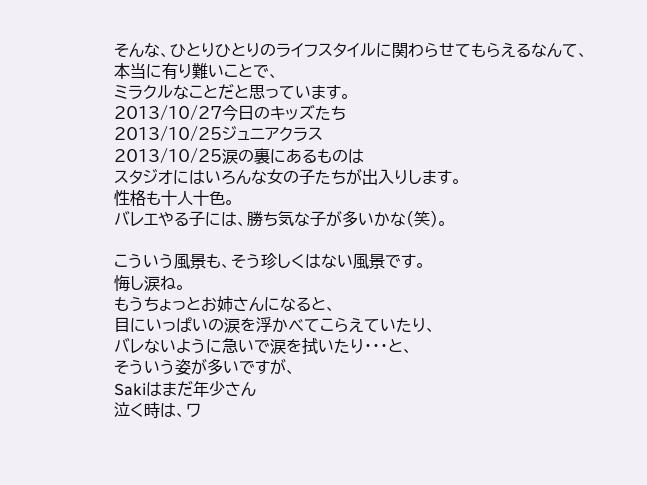そんな、ひとりひとりのライフスタイルに関わらせてもらえるなんて、
本当に有り難いことで、
ミラクルなことだと思っています。
2013/10/27今日のキッズたち
2013/10/25ジュニアクラス
2013/10/25涙の裏にあるものは
スタジオにはいろんな女の子たちが出入りします。
性格も十人十色。
バレエやる子には、勝ち気な子が多いかな(笑)。

こういう風景も、そう珍しくはない風景です。
悔し涙ね。
もうちょっとお姉さんになると、
目にいっぱいの涙を浮かべてこらえていたり、
バレないように急いで涙を拭いたり・・・と、
そういう姿が多いですが、
Sakiはまだ年少さん
泣く時は、ワ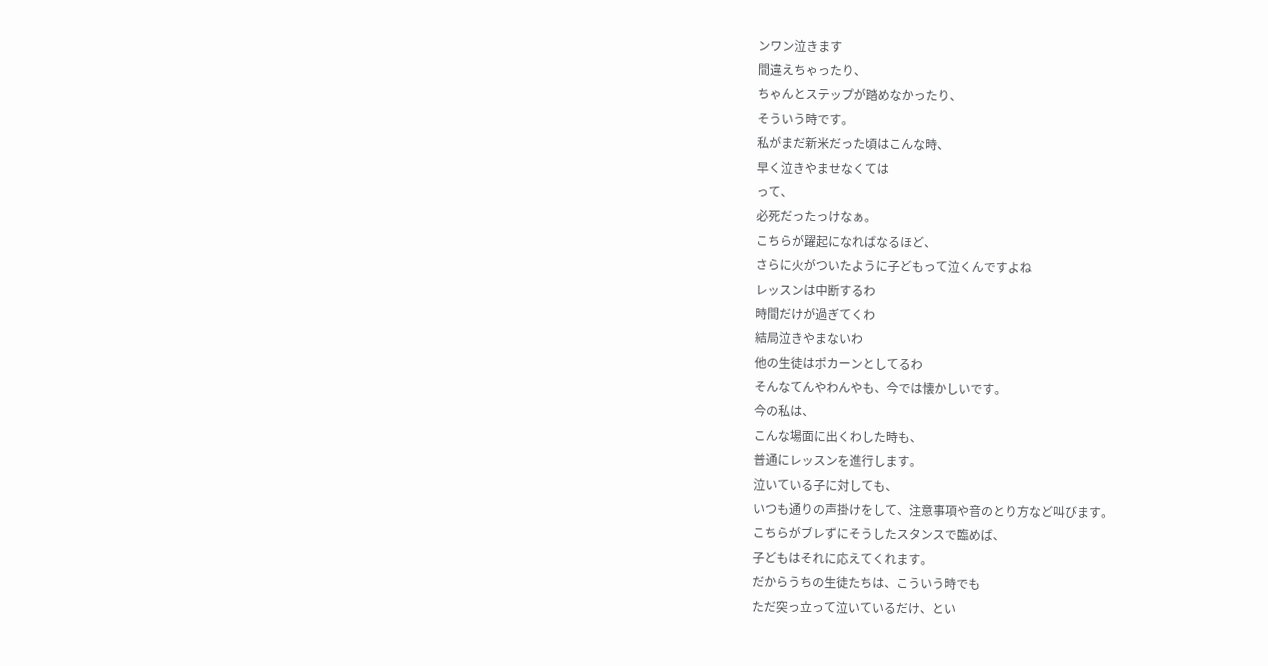ンワン泣きます
間違えちゃったり、
ちゃんとステップが踏めなかったり、
そういう時です。
私がまだ新米だった頃はこんな時、
早く泣きやませなくては
って、
必死だったっけなぁ。
こちらが躍起になればなるほど、
さらに火がついたように子どもって泣くんですよね
レッスンは中断するわ
時間だけが過ぎてくわ
結局泣きやまないわ
他の生徒はポカーンとしてるわ
そんなてんやわんやも、今では懐かしいです。
今の私は、
こんな場面に出くわした時も、
普通にレッスンを進行します。
泣いている子に対しても、
いつも通りの声掛けをして、注意事項や音のとり方など叫びます。
こちらがブレずにそうしたスタンスで臨めば、
子どもはそれに応えてくれます。
だからうちの生徒たちは、こういう時でも
ただ突っ立って泣いているだけ、とい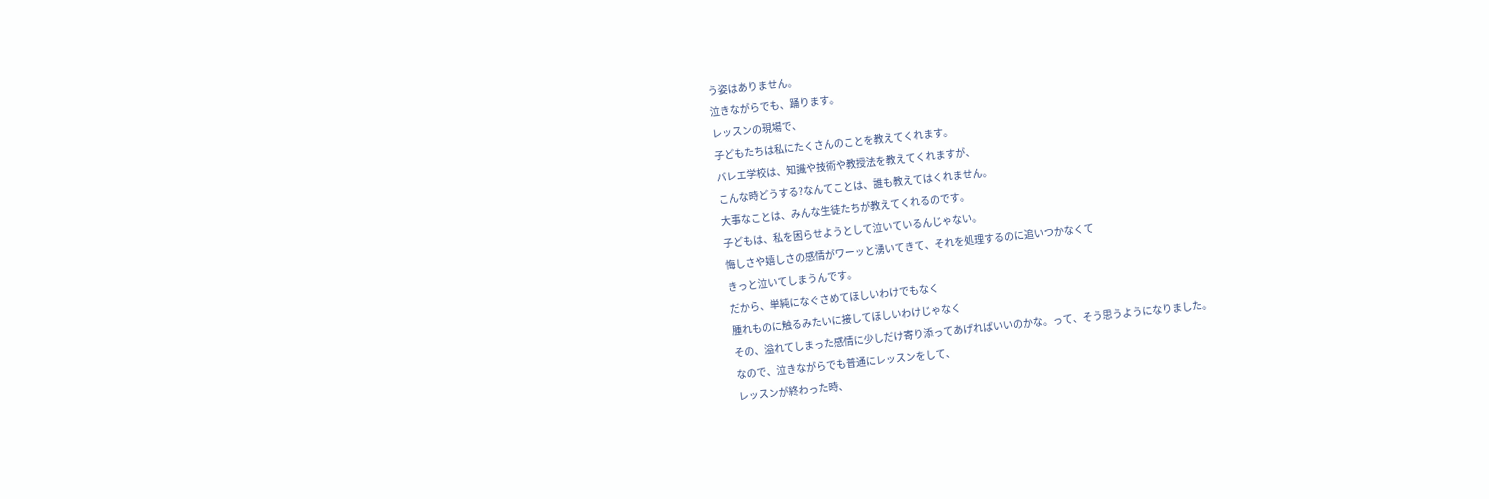う姿はありません。
泣きながらでも、踊ります。
レッスンの現場で、
子どもたちは私にたくさんのことを教えてくれます。
バレエ学校は、知識や技術や教授法を教えてくれますが、
こんな時どうする?なんてことは、誰も教えてはくれません。
大事なことは、みんな生徒たちが教えてくれるのです。
子どもは、私を困らせようとして泣いているんじゃない。
悔しさや嬉しさの感情がワーッと湧いてきて、それを処理するのに追いつかなくて
きっと泣いてしまうんです。
だから、単純になぐさめてほしいわけでもなく
腫れものに触るみたいに接してほしいわけじゃなく
その、溢れてしまった感情に少しだけ寄り添ってあげればいいのかな。って、そう思うようになりました。
なので、泣きながらでも普通にレッスンをして、
レッスンが終わった時、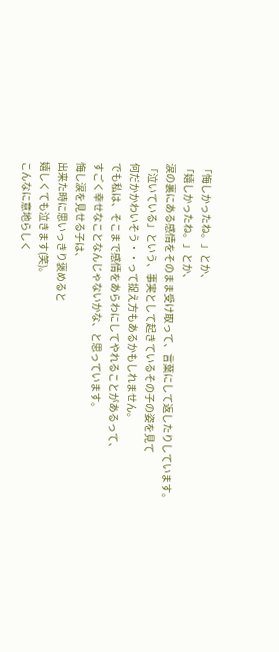「悔しかったね。」とか、
「嬉しかったね。」とか、
涙の裏にある感情をそのまま受け取って、言葉にして返したりしています。
「泣いている」という、事実として起きているその子の姿を見て
何だかかわいそう・・って捉え方もあるかもしれません。
でも私は、そこまで感情をあらわにしてやれることがあるって、
すごく幸せなことなんじゃないかな、と思っています。
悔し涙を見せる子は、
出来た時に思いっきり褒めると
嬉しくても泣きます(笑)。
こんなに意地らしく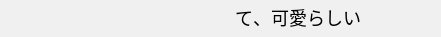て、可愛らしい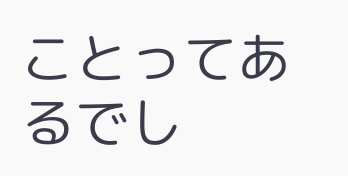ことってあるでし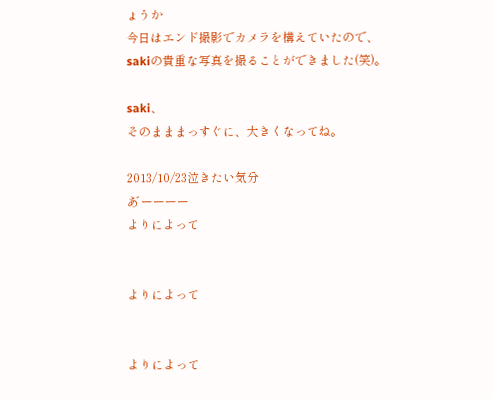ょうか
今日はエンド撮影でカメラを構えていたので、
sakiの貴重な写真を撮ることができました(笑)。

saki、
そのまままっすぐに、大きくなってね。

2013/10/23泣きたい気分
あ゛ーーーー
よりによって


よりによって


よりによって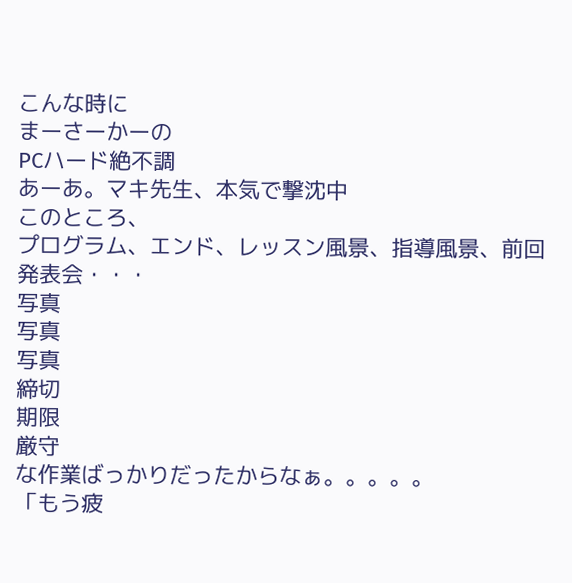こんな時に
まーさーかーの
PCハード絶不調
あーあ。マキ先生、本気で撃沈中
このところ、
プログラム、エンド、レッスン風景、指導風景、前回発表会・・・
写真
写真
写真
締切
期限
厳守
な作業ばっかりだったからなぁ。。。。。
「もう疲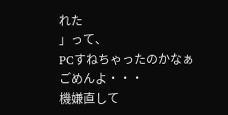れた
」って、
PCすねちゃったのかなぁ
ごめんよ・・・
機嫌直して